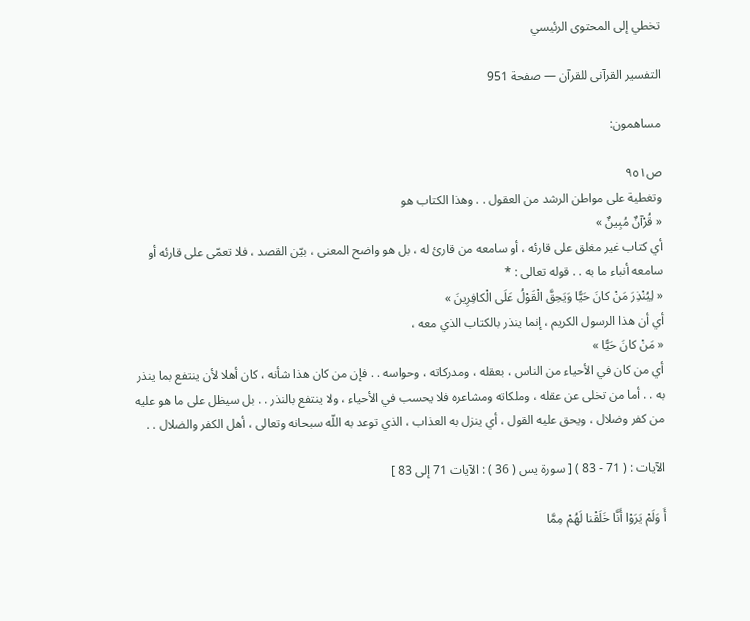تخطي إلى المحتوى الرئيسي

التفسير القرآنى للقرآن — صفحة 951

مساهمون:

ص٩٥١
وتغطية على مواطن الرشد من العقول . . وهذا الكتاب هو
« قُرْآنٌ مُبِينٌ »
أي كتاب غير مغلق على قارئه ، أو سامعه من قارئ له ، بل هو واضح المعنى ، بيّن القصد ، فلا تعمّى على قارئه أو سامعه أنباء ما به . . قوله تعالى : *
« لِيُنْذِرَ مَنْ كانَ حَيًّا وَيَحِقَّ الْقَوْلُ عَلَى الْكافِرِينَ »
أي أن هذا الرسول الكريم ، إنما ينذر بالكتاب الذي معه ،
« مَنْ كانَ حَيًّا »
أي من كان في الأحياء من الناس ، بعقله ، ومدركاته ، وحواسه . . فإن من كان هذا شأنه ، كان أهلا لأن ينتفع بما ينذر به . . أما من تخلى عن عقله ، وملكاته ومشاعره فلا يحسب في الأحياء ، ولا ينتفع بالنذر . . بل سيظل على ما هو عليه من كفر وضلال ، ويحق عليه القول ، أي ينزل به العذاب ، الذي توعد به اللّه سبحانه وتعالى ، أهل الكفر والضلال . .

الآيات : ( 71 - 83 ) [ سورة يس ( 36 ) : الآيات 71 إلى 83 ]

أَ وَلَمْ يَرَوْا أَنَّا خَلَقْنا لَهُمْ مِمَّا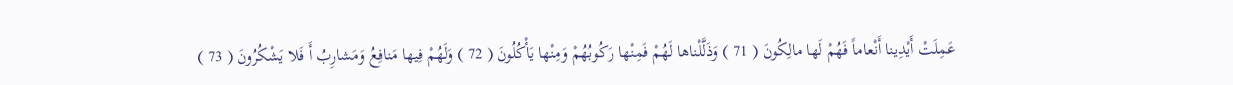عَمِلَتْ أَيْدِينا أَنْعاماً فَهُمْ لَها مالِكُونَ ( 71 ) وَذَلَّلْناها لَهُمْ فَمِنْها رَكُوبُهُمْ وَمِنْها يَأْكُلُونَ ( 72 ) وَلَهُمْ فِيها مَنافِعُ وَمَشارِبُ أَ فَلا يَشْكُرُونَ ( 73 )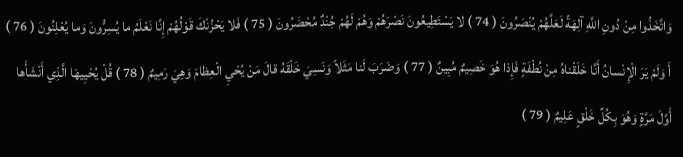وَاتَّخَذُوا مِنْ دُونِ اللَّهِ آلِهَةً لَعَلَّهُمْ يُنْصَرُونَ ( 74 ) لا يَسْتَطِيعُونَ نَصْرَهُمْ وَهُمْ لَهُمْ جُنْدٌ مُحْضَرُونَ ( 75 ) فَلا يَحْزُنْكَ قَوْلُهُمْ إِنَّا نَعْلَمُ ما يُسِرُّونَ وَما يُعْلِنُونَ ( 76 ) أَ وَلَمْ يَرَ الْإِنْسانُ أَنَّا خَلَقْناهُ مِنْ نُطْفَةٍ فَإِذا هُوَ خَصِيمٌ مُبِينٌ ( 77 ) وَضَرَبَ لَنا مَثَلاً وَنَسِيَ خَلْقَهُ قالَ مَنْ يُحْيِ الْعِظامَ وَهِيَ رَمِيمٌ ( 78 ) قُلْ يُحْيِيهَا الَّذِي أَنْشَأَها أَوَّلَ مَرَّةٍ وَهُوَ بِكُلِّ خَلْقٍ عَلِيمٌ ( 79 )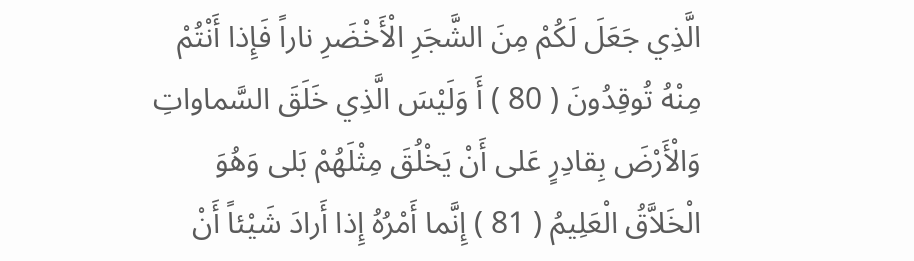الَّذِي جَعَلَ لَكُمْ مِنَ الشَّجَرِ الْأَخْضَرِ ناراً فَإِذا أَنْتُمْ مِنْهُ تُوقِدُونَ ( 80 ) أَ وَلَيْسَ الَّذِي خَلَقَ السَّماواتِ وَالْأَرْضَ بِقادِرٍ عَلى أَنْ يَخْلُقَ مِثْلَهُمْ بَلى وَهُوَ الْخَلاَّقُ الْعَلِيمُ ( 81 ) إِنَّما أَمْرُهُ إِذا أَرادَ شَيْئاً أَنْ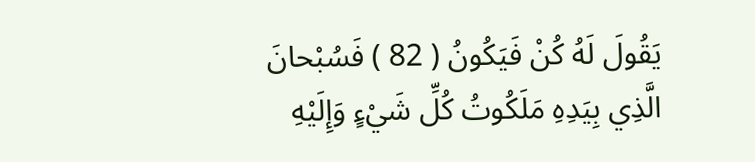يَقُولَ لَهُ كُنْ فَيَكُونُ ( 82 ) فَسُبْحانَ الَّذِي بِيَدِهِ مَلَكُوتُ كُلِّ شَيْءٍ وَإِلَيْهِ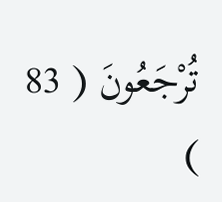تُرْجَعُونَ ( 83 )